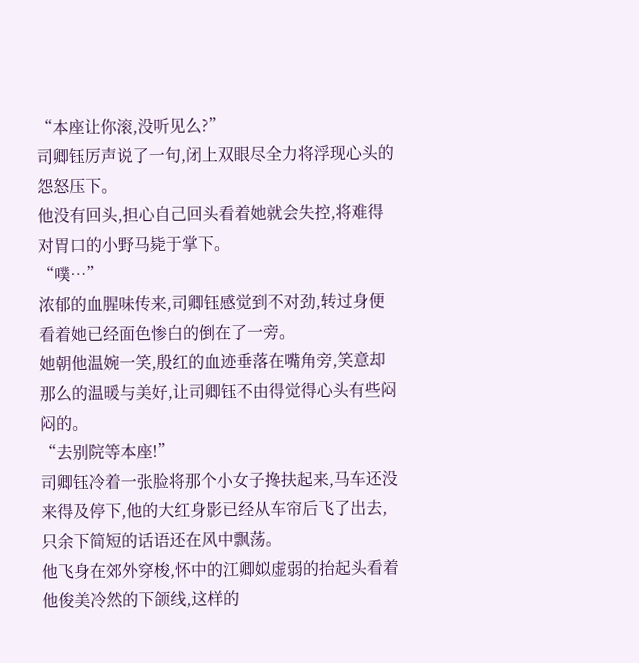“本座让你滚,没听见么?”
司卿钰厉声说了一句,闭上双眼尽全力将浮现心头的怨怒压下。
他没有回头,担心自己回头看着她就会失控,将难得对胃口的小野马毙于掌下。
“噗…”
浓郁的血腥味传来,司卿钰感觉到不对劲,转过身便看着她已经面色惨白的倒在了一旁。
她朝他温婉一笑,殷红的血迹垂落在嘴角旁,笑意却那么的温暖与美好,让司卿钰不由得觉得心头有些闷闷的。
“去别院等本座!”
司卿钰冷着一张脸将那个小女子搀扶起来,马车还没来得及停下,他的大红身影已经从车帘后飞了出去,只余下简短的话语还在风中飘荡。
他飞身在郊外穿梭,怀中的江卿姒虚弱的抬起头看着他俊美冷然的下颌线,这样的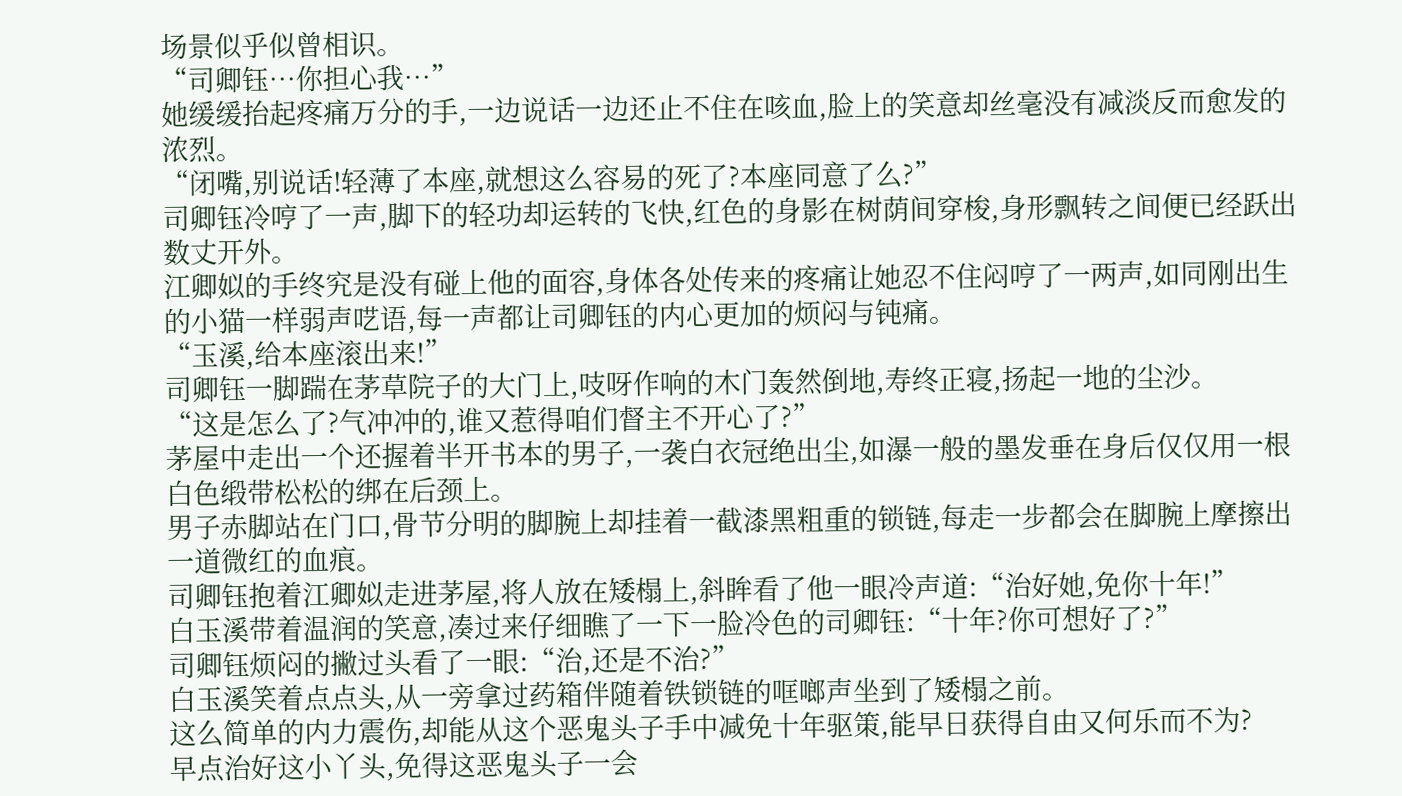场景似乎似曾相识。
“司卿钰…你担心我…”
她缓缓抬起疼痛万分的手,一边说话一边还止不住在咳血,脸上的笑意却丝毫没有减淡反而愈发的浓烈。
“闭嘴,别说话!轻薄了本座,就想这么容易的死了?本座同意了么?”
司卿钰冷哼了一声,脚下的轻功却运转的飞快,红色的身影在树荫间穿梭,身形飘转之间便已经跃出数丈开外。
江卿姒的手终究是没有碰上他的面容,身体各处传来的疼痛让她忍不住闷哼了一两声,如同刚出生的小猫一样弱声呓语,每一声都让司卿钰的内心更加的烦闷与钝痛。
“玉溪,给本座滚出来!”
司卿钰一脚踹在茅草院子的大门上,吱呀作响的木门轰然倒地,寿终正寝,扬起一地的尘沙。
“这是怎么了?气冲冲的,谁又惹得咱们督主不开心了?”
茅屋中走出一个还握着半开书本的男子,一袭白衣冠绝出尘,如瀑一般的墨发垂在身后仅仅用一根白色缎带松松的绑在后颈上。
男子赤脚站在门口,骨节分明的脚腕上却挂着一截漆黑粗重的锁链,每走一步都会在脚腕上摩擦出一道微红的血痕。
司卿钰抱着江卿姒走进茅屋,将人放在矮榻上,斜眸看了他一眼冷声道:“治好她,免你十年!”
白玉溪带着温润的笑意,凑过来仔细瞧了一下一脸冷色的司卿钰:“十年?你可想好了?”
司卿钰烦闷的撇过头看了一眼:“治,还是不治?”
白玉溪笑着点点头,从一旁拿过药箱伴随着铁锁链的哐啷声坐到了矮榻之前。
这么简单的内力震伤,却能从这个恶鬼头子手中减免十年驱策,能早日获得自由又何乐而不为?
早点治好这小丫头,免得这恶鬼头子一会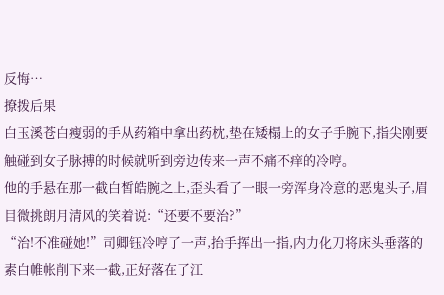反悔…
撩拨后果
白玉溪苍白瘦弱的手从药箱中拿出药枕,垫在矮榻上的女子手腕下,指尖刚要触碰到女子脉搏的时候就听到旁边传来一声不痛不痒的冷哼。
他的手悬在那一截白皙皓腕之上,歪头看了一眼一旁浑身冷意的恶鬼头子,眉目微挑朗月清风的笑着说:“还要不要治?”
“治!不准碰她!”司卿钰冷哼了一声,抬手挥出一指,内力化刀将床头垂落的素白帷帐削下来一截,正好落在了江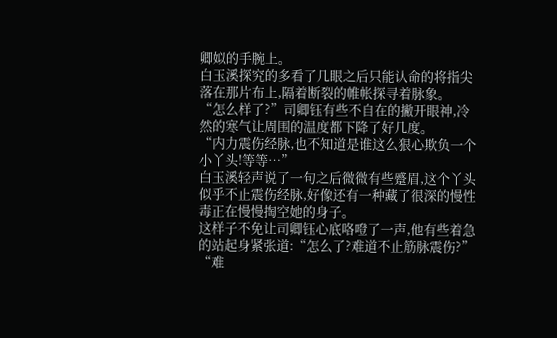卿姒的手腕上。
白玉溪探究的多看了几眼之后只能认命的将指尖落在那片布上,隔着断裂的帷帐探寻着脉象。
“怎么样了?”司卿钰有些不自在的撇开眼神,冷然的寒气让周围的温度都下降了好几度。
“内力震伤经脉,也不知道是谁这么狠心欺负一个小丫头!等等…”
白玉溪轻声说了一句之后微微有些蹙眉,这个丫头似乎不止震伤经脉,好像还有一种藏了很深的慢性毒正在慢慢掏空她的身子。
这样子不免让司卿钰心底咯噔了一声,他有些着急的站起身紧张道:“怎么了?难道不止筋脉震伤?”
“难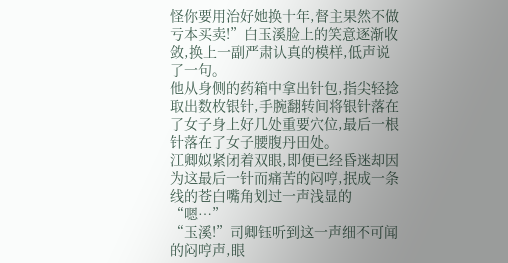怪你要用治好她换十年,督主果然不做亏本买卖!”白玉溪脸上的笑意逐渐收敛,换上一副严肃认真的模样,低声说了一句。
他从身侧的药箱中拿出针包,指尖轻捻取出数枚银针,手腕翻转间将银针落在了女子身上好几处重要穴位,最后一根针落在了女子腰腹丹田处。
江卿姒紧闭着双眼,即便已经昏迷却因为这最后一针而痛苦的闷哼,抿成一条线的苍白嘴角划过一声浅显的“嗯…”
“玉溪!”司卿钰听到这一声细不可闻的闷哼声,眼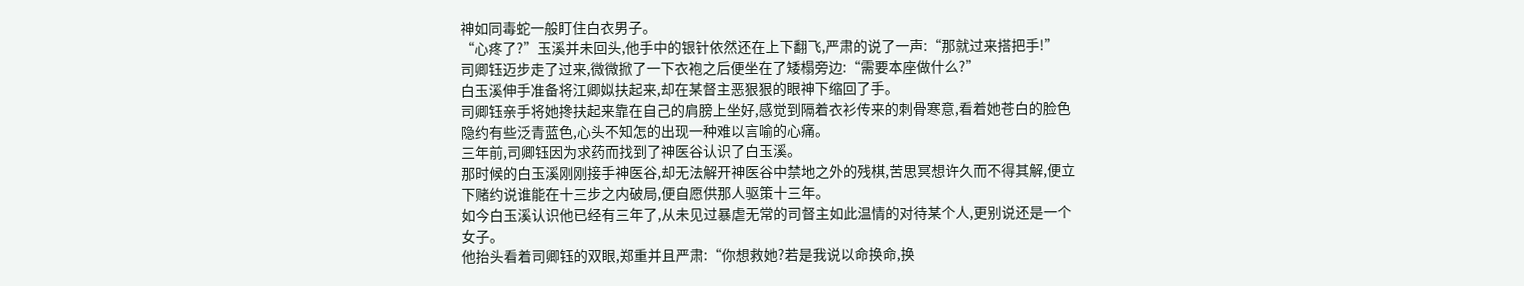神如同毒蛇一般盯住白衣男子。
“心疼了?”玉溪并未回头,他手中的银针依然还在上下翻飞,严肃的说了一声:“那就过来搭把手!”
司卿钰迈步走了过来,微微掀了一下衣袍之后便坐在了矮榻旁边:“需要本座做什么?”
白玉溪伸手准备将江卿姒扶起来,却在某督主恶狠狠的眼神下缩回了手。
司卿钰亲手将她搀扶起来靠在自己的肩膀上坐好,感觉到隔着衣衫传来的刺骨寒意,看着她苍白的脸色隐约有些泛青蓝色,心头不知怎的出现一种难以言喻的心痛。
三年前,司卿钰因为求药而找到了神医谷认识了白玉溪。
那时候的白玉溪刚刚接手神医谷,却无法解开神医谷中禁地之外的残棋,苦思冥想许久而不得其解,便立下赌约说谁能在十三步之内破局,便自愿供那人驱策十三年。
如今白玉溪认识他已经有三年了,从未见过暴虐无常的司督主如此温情的对待某个人,更别说还是一个女子。
他抬头看着司卿钰的双眼,郑重并且严肃:“你想救她?若是我说以命换命,换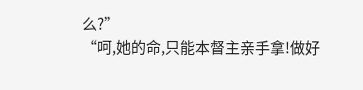么?”
“呵,她的命,只能本督主亲手拿!做好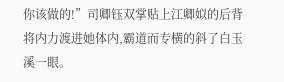你该做的!”司卿钰双掌贴上江卿姒的后背将内力渡进她体内,霸道而专横的斜了白玉溪一眼。